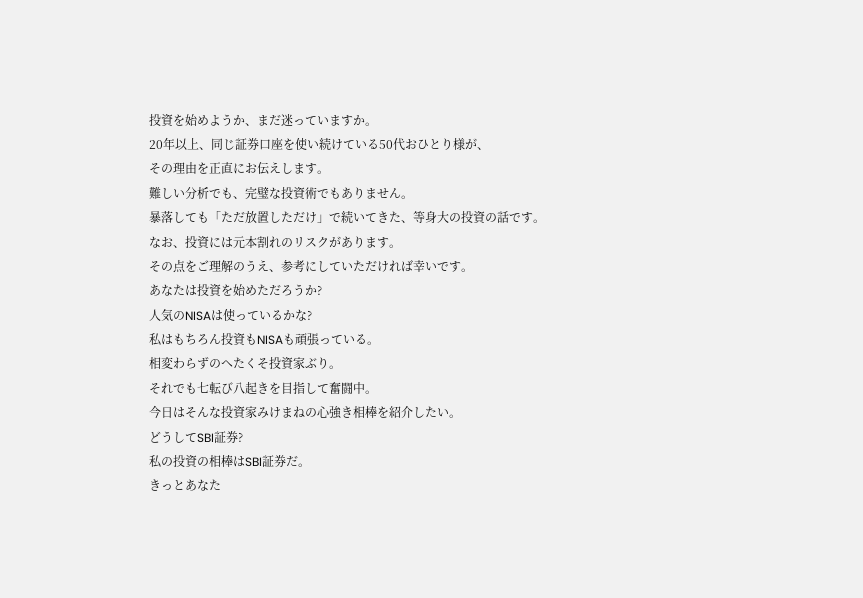投資を始めようか、まだ迷っていますか。
20年以上、同じ証券口座を使い続けている50代おひとり様が、
その理由を正直にお伝えします。
難しい分析でも、完璧な投資術でもありません。
暴落しても「ただ放置しただけ」で続いてきた、等身大の投資の話です。
なお、投資には元本割れのリスクがあります。
その点をご理解のうえ、参考にしていただければ幸いです。
あなたは投資を始めただろうか?
人気のNISAは使っているかな?
私はもちろん投資もNISAも頑張っている。
相変わらずのへたくそ投資家ぶり。
それでも七転び八起きを目指して奮闘中。
今日はそんな投資家みけまねの心強き相棒を紹介したい。
どうしてSBI証券?
私の投資の相棒はSBI証券だ。
きっとあなた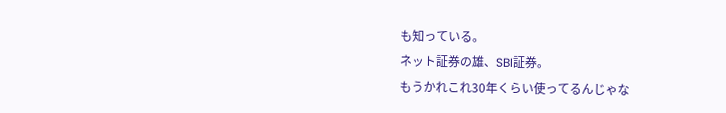も知っている。
ネット証券の雄、SBI証券。
もうかれこれ30年くらい使ってるんじゃな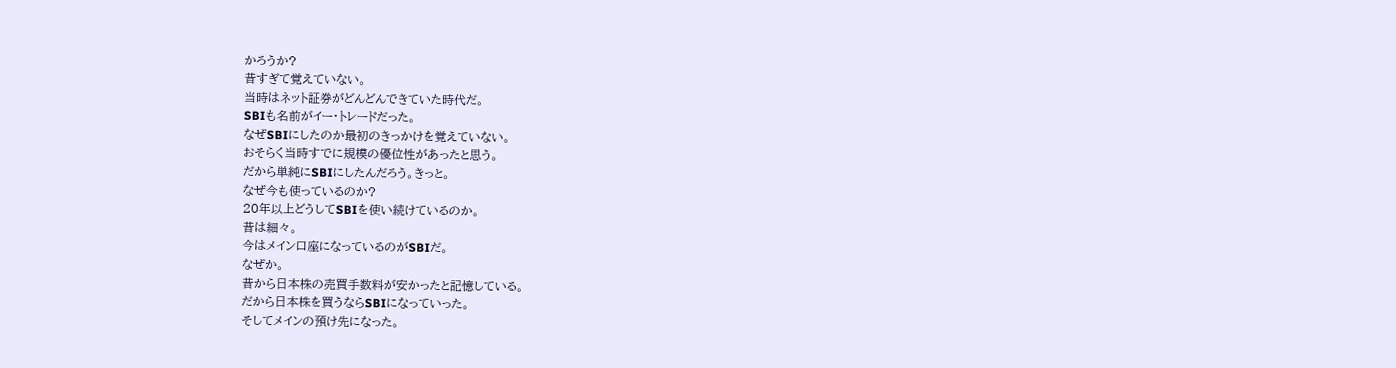かろうか?
昔すぎて覚えていない。
当時はネット証券がどんどんできていた時代だ。
SBIも名前がイー・トレードだった。
なぜSBIにしたのか最初のきっかけを覚えていない。
おそらく当時すでに規模の優位性があったと思う。
だから単純にSBIにしたんだろう。きっと。
なぜ今も使っているのか?
20年以上どうしてSBIを使い続けているのか。
昔は細々。
今はメイン口座になっているのがSBIだ。
なぜか。
昔から日本株の売買手数料が安かったと記憶している。
だから日本株を買うならSBIになっていった。
そしてメインの預け先になった。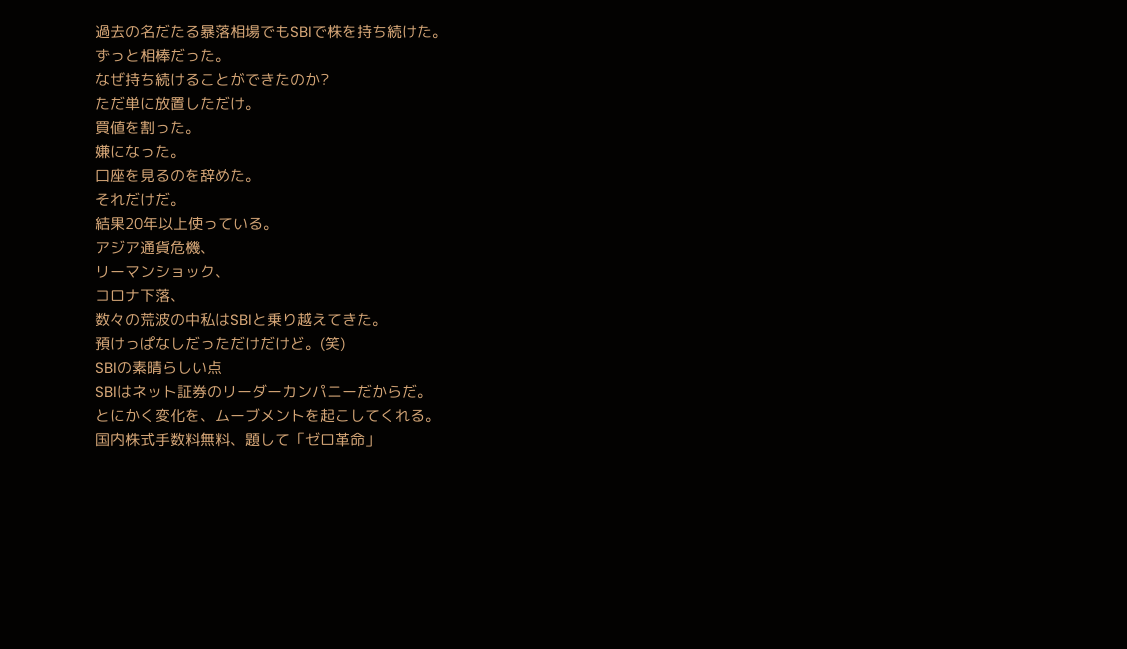過去の名だたる暴落相場でもSBIで株を持ち続けた。
ずっと相棒だった。
なぜ持ち続けることができたのか?
ただ単に放置しただけ。
買値を割った。
嫌になった。
口座を見るのを辞めた。
それだけだ。
結果20年以上使っている。
アジア通貨危機、
リーマンショック、
コロナ下落、
数々の荒波の中私はSBIと乗り越えてきた。
預けっぱなしだっただけだけど。(笑)
SBIの素晴らしい点
SBIはネット証券のリーダーカンパニーだからだ。
とにかく変化を、ムーブメントを起こしてくれる。
国内株式手数料無料、題して「ゼロ革命」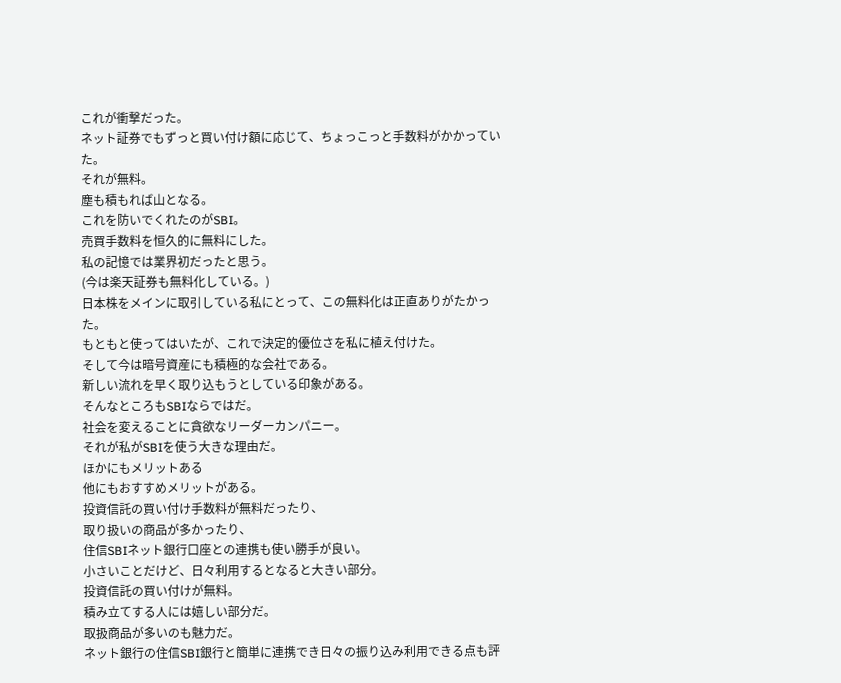これが衝撃だった。
ネット証券でもずっと買い付け額に応じて、ちょっこっと手数料がかかっていた。
それが無料。
塵も積もれば山となる。
これを防いでくれたのがSBI。
売買手数料を恒久的に無料にした。
私の記憶では業界初だったと思う。
(今は楽天証券も無料化している。)
日本株をメインに取引している私にとって、この無料化は正直ありがたかった。
もともと使ってはいたが、これで決定的優位さを私に植え付けた。
そして今は暗号資産にも積極的な会社である。
新しい流れを早く取り込もうとしている印象がある。
そんなところもSBIならではだ。
社会を変えることに貪欲なリーダーカンパニー。
それが私がSBIを使う大きな理由だ。
ほかにもメリットある
他にもおすすめメリットがある。
投資信託の買い付け手数料が無料だったり、
取り扱いの商品が多かったり、
住信SBIネット銀行口座との連携も使い勝手が良い。
小さいことだけど、日々利用するとなると大きい部分。
投資信託の買い付けが無料。
積み立てする人には嬉しい部分だ。
取扱商品が多いのも魅力だ。
ネット銀行の住信SBI銀行と簡単に連携でき日々の振り込み利用できる点も評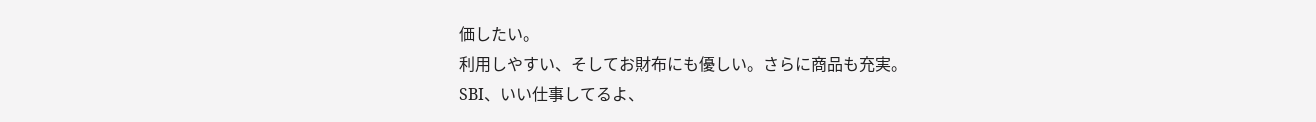価したい。
利用しやすい、そしてお財布にも優しい。さらに商品も充実。
SBI、いい仕事してるよ、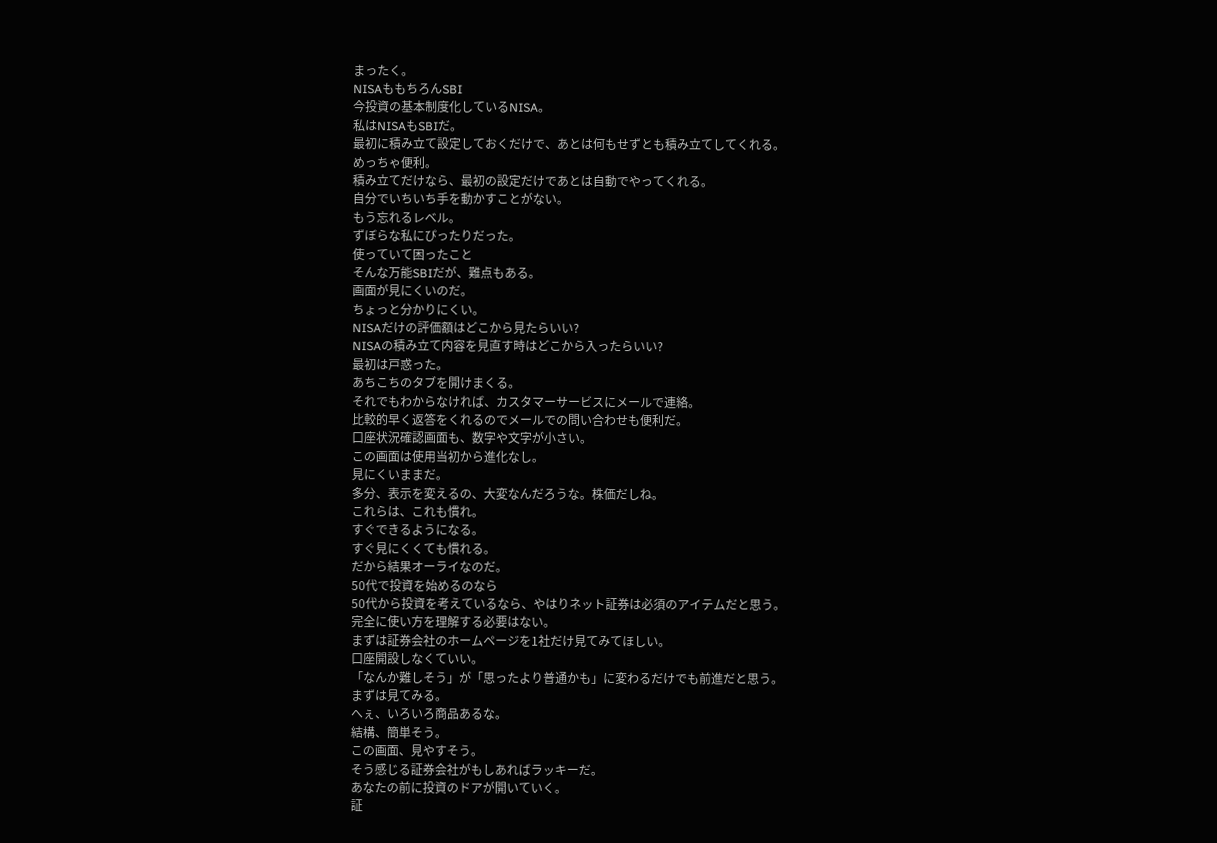まったく。
NISAももちろんSBI
今投資の基本制度化しているNISA。
私はNISAもSBIだ。
最初に積み立て設定しておくだけで、あとは何もせずとも積み立てしてくれる。
めっちゃ便利。
積み立てだけなら、最初の設定だけであとは自動でやってくれる。
自分でいちいち手を動かすことがない。
もう忘れるレベル。
ずぼらな私にぴったりだった。
使っていて困ったこと
そんな万能SBIだが、難点もある。
画面が見にくいのだ。
ちょっと分かりにくい。
NISAだけの評価額はどこから見たらいい?
NISAの積み立て内容を見直す時はどこから入ったらいい?
最初は戸惑った。
あちこちのタブを開けまくる。
それでもわからなければ、カスタマーサービスにメールで連絡。
比較的早く返答をくれるのでメールでの問い合わせも便利だ。
口座状況確認画面も、数字や文字が小さい。
この画面は使用当初から進化なし。
見にくいままだ。
多分、表示を変えるの、大変なんだろうな。株価だしね。
これらは、これも慣れ。
すぐできるようになる。
すぐ見にくくても慣れる。
だから結果オーライなのだ。
50代で投資を始めるのなら
50代から投資を考えているなら、やはりネット証券は必須のアイテムだと思う。
完全に使い方を理解する必要はない。
まずは証券会社のホームページを1社だけ見てみてほしい。
口座開設しなくていい。
「なんか難しそう」が「思ったより普通かも」に変わるだけでも前進だと思う。
まずは見てみる。
へぇ、いろいろ商品あるな。
結構、簡単そう。
この画面、見やすそう。
そう感じる証券会社がもしあればラッキーだ。
あなたの前に投資のドアが開いていく。
証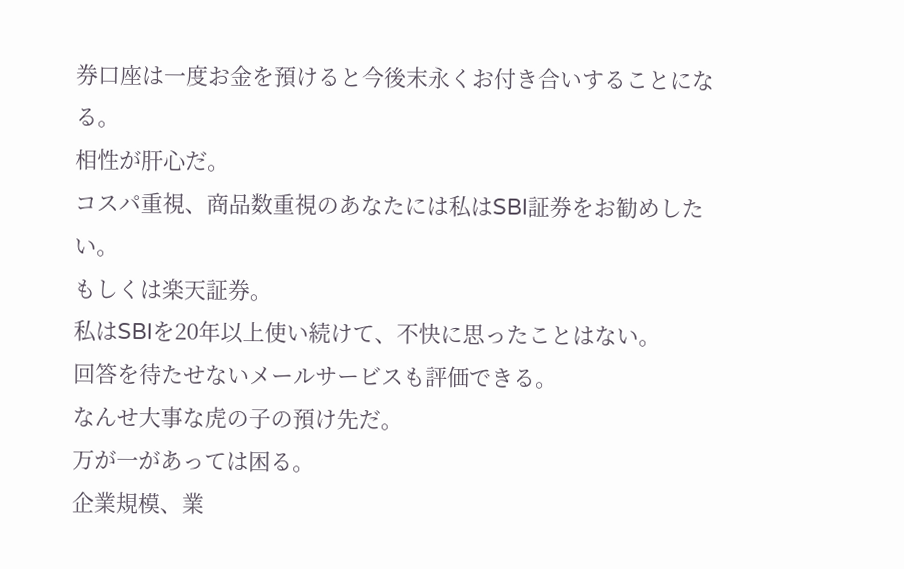券口座は一度お金を預けると今後末永くお付き合いすることになる。
相性が肝心だ。
コスパ重視、商品数重視のあなたには私はSBI証券をお勧めしたい。
もしくは楽天証券。
私はSBIを20年以上使い続けて、不快に思ったことはない。
回答を待たせないメールサービスも評価できる。
なんせ大事な虎の子の預け先だ。
万が一があっては困る。
企業規模、業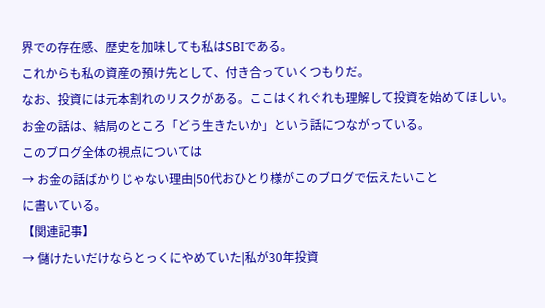界での存在感、歴史を加味しても私はSBIである。
これからも私の資産の預け先として、付き合っていくつもりだ。
なお、投資には元本割れのリスクがある。ここはくれぐれも理解して投資を始めてほしい。
お金の話は、結局のところ「どう生きたいか」という話につながっている。
このブログ全体の視点については
→ お金の話ばかりじゃない理由|50代おひとり様がこのブログで伝えたいこと
に書いている。
【関連記事】
→ 儲けたいだけならとっくにやめていた|私が30年投資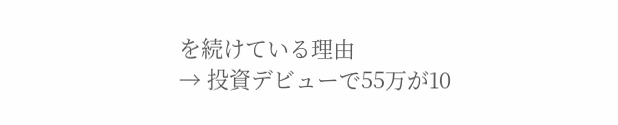を続けている理由
→ 投資デビューで55万が10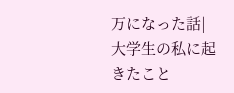万になった話|大学生の私に起きたこと